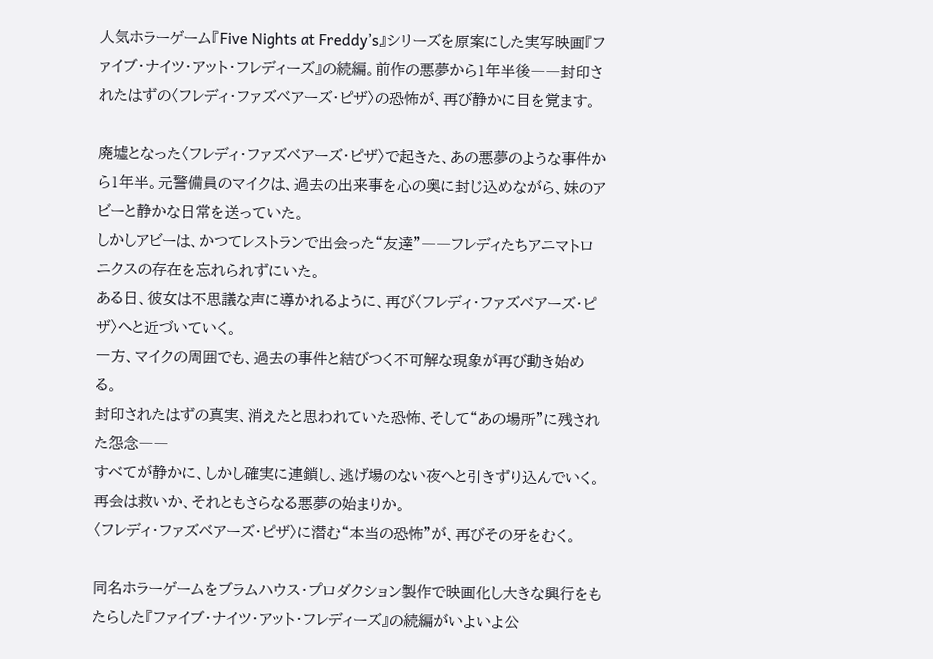人気ホラーゲーム『Five Nights at Freddy’s』シリーズを原案にした実写映画『ファイブ・ナイツ・アット・フレディーズ』の続編。前作の悪夢から1年半後――封印されたはずの〈フレディ・ファズベアーズ・ピザ〉の恐怖が、再び静かに目を覚ます。

廃墟となった〈フレディ・ファズベアーズ・ピザ〉で起きた、あの悪夢のような事件から1年半。元警備員のマイクは、過去の出来事を心の奥に封じ込めながら、妹のアビーと静かな日常を送っていた。
しかしアビーは、かつてレストランで出会った“友達”――フレディたちアニマトロニクスの存在を忘れられずにいた。
ある日、彼女は不思議な声に導かれるように、再び〈フレディ・ファズベアーズ・ピザ〉へと近づいていく。
一方、マイクの周囲でも、過去の事件と結びつく不可解な現象が再び動き始める。
封印されたはずの真実、消えたと思われていた恐怖、そして“あの場所”に残された怨念――
すべてが静かに、しかし確実に連鎖し、逃げ場のない夜へと引きずり込んでいく。
再会は救いか、それともさらなる悪夢の始まりか。
〈フレディ・ファズベアーズ・ピザ〉に潜む“本当の恐怖”が、再びその牙をむく。

同名ホラーゲームをブラムハウス・プロダクション製作で映画化し大きな興行をもたらした『ファイブ・ナイツ・アット・フレディーズ』の続編がいよいよ公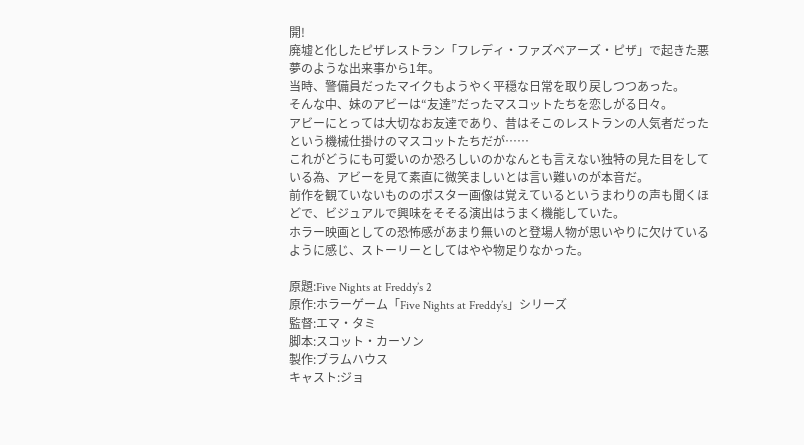開!
廃墟と化したピザレストラン「フレディ・ファズベアーズ・ピザ」で起きた悪夢のような出来事から1年。
当時、警備員だったマイクもようやく平穏な日常を取り戻しつつあった。
そんな中、妹のアビーは“友達”だったマスコットたちを恋しがる日々。
アビーにとっては大切なお友達であり、昔はそこのレストランの人気者だったという機械仕掛けのマスコットたちだが……
これがどうにも可愛いのか恐ろしいのかなんとも言えない独特の見た目をしている為、アビーを見て素直に微笑ましいとは言い難いのが本音だ。
前作を観ていないもののポスター画像は覚えているというまわりの声も聞くほどで、ビジュアルで興味をそそる演出はうまく機能していた。
ホラー映画としての恐怖感があまり無いのと登場人物が思いやりに欠けているように感じ、ストーリーとしてはやや物足りなかった。

原題:Five Nights at Freddy’s 2
原作:ホラーゲーム「Five Nights at Freddy’s」シリーズ
監督:エマ・タミ
脚本:スコット・カーソン
製作:ブラムハウス
キャスト:ジョ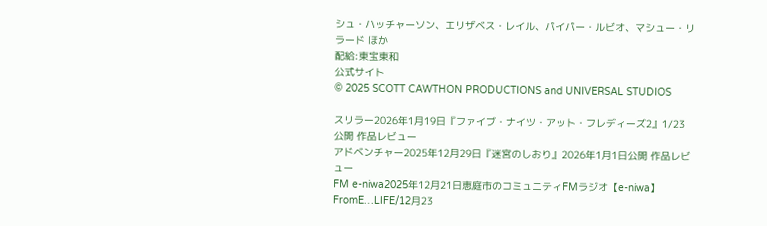シュ・ハッチャーソン、エリザベス・レイル、パイパー・ルビオ、マシュー・リラード ほか
配給:東宝東和
公式サイト
© 2025 SCOTT CAWTHON PRODUCTIONS and UNIVERSAL STUDIOS

スリラー2026年1月19日『ファイブ・ナイツ・アット・フレディーズ2』1/23公開 作品レビュー
アドベンチャー2025年12月29日『迷宮のしおり』2026年1月1日公開 作品レビュー
FM e-niwa2025年12月21日恵庭市のコミュニティFMラジオ【e-niwa】FromE…LIFE/12月23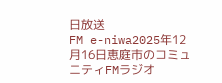日放送
FM e-niwa2025年12月16日恵庭市のコミュニティFMラジオ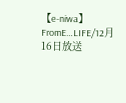【e-niwa】FromE…LIFE/12月16日放送